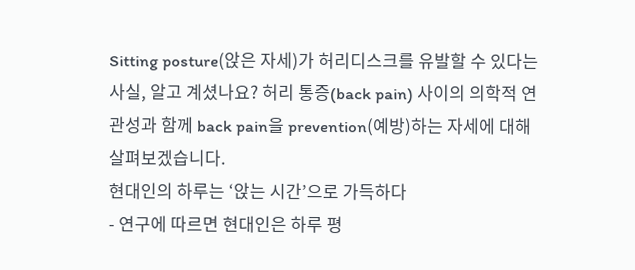Sitting posture(앉은 자세)가 허리디스크를 유발할 수 있다는 사실, 알고 계셨나요? 허리 통증(back pain) 사이의 의학적 연관성과 함께 back pain을 prevention(예방)하는 자세에 대해 살펴보겠습니다.
현대인의 하루는 ‘앉는 시간’으로 가득하다
- 연구에 따르면 현대인은 하루 평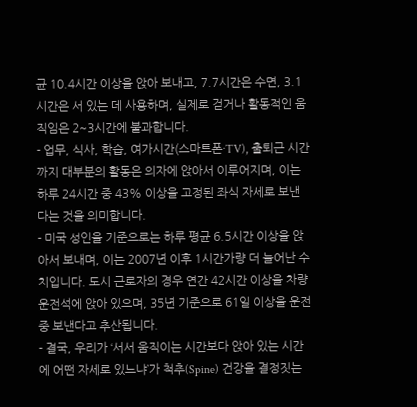균 10.4시간 이상을 앉아 보내고, 7.7시간은 수면, 3.1시간은 서 있는 데 사용하며, 실제로 걷거나 활동적인 움직임은 2~3시간에 불과합니다.
- 업무, 식사, 학습, 여가시간(스마트폰·TV), 출퇴근 시간까지 대부분의 활동은 의자에 앉아서 이루어지며, 이는 하루 24시간 중 43% 이상을 고정된 좌식 자세로 보낸다는 것을 의미합니다.
- 미국 성인을 기준으로는 하루 평균 6.5시간 이상을 앉아서 보내며, 이는 2007년 이후 1시간가량 더 늘어난 수치입니다. 도시 근로자의 경우 연간 42시간 이상을 차량 운전석에 앉아 있으며, 35년 기준으로 61일 이상을 운전 중 보낸다고 추산됩니다.
- 결국, 우리가 ‘서서 움직이는 시간보다 앉아 있는 시간에 어떤 자세로 있느냐’가 척추(Spine) 건강을 결정짓는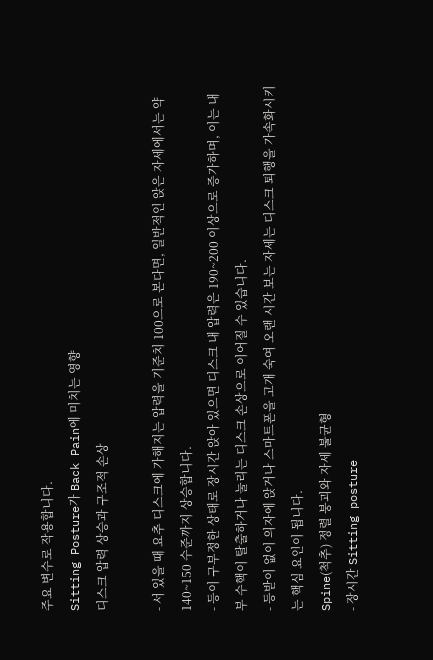주요 변수로 작용합니다.
Sitting Posture가 Back Pain에 미치는 영향
디스크 압력 상승과 구조적 손상

- 서 있을 때 요추 디스크에 가해지는 압력을 기준치 100으로 본다면, 일반적인 앉은 자세에서는 약 140~150 수준까지 상승합니다.
- 등이 구부정한 상태로 장시간 앉아 있으면 디스크 내 압력은 190~200 이상으로 증가하며, 이는 내부 수핵이 탈출하거나 눌리는 디스크 손상으로 이어질 수 있습니다.
- 등받이 없이 의자에 앉거나 스마트폰을 고개 숙여 오랜 시간 보는 자세는 디스크 퇴행을 가속화시키는 핵심 요인이 됩니다.
Spine(척추) 정렬 붕괴와 자세 불균형
- 장시간 Sitting posture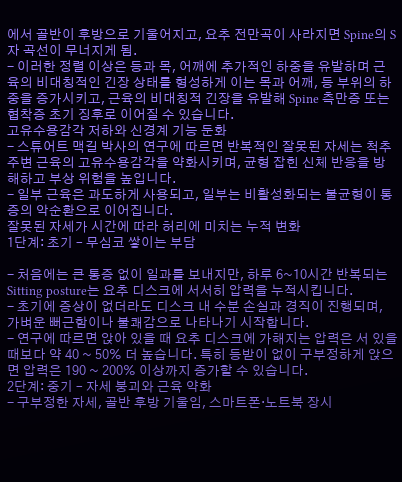에서 골반이 후방으로 기울어지고, 요추 전만곡이 사라지면 Spine의 S자 곡선이 무너지게 됨.
- 이러한 정렬 이상은 등과 목, 어깨에 추가적인 하중을 유발하며 근육의 비대칭적인 긴장 상태를 형성하게 이는 목과 어깨, 등 부위의 하중을 증가시키고, 근육의 비대칭적 긴장을 유발해 Spine 측만증 또는 협착증 초기 징후로 이어질 수 있습니다.
고유수용감각 저하와 신경계 기능 둔화
- 스튜어트 맥길 박사의 연구에 따르면 반복적인 잘못된 자세는 척추 주변 근육의 고유수용감각을 약화시키며, 균형 잡힌 신체 반응을 방해하고 부상 위험을 높입니다.
- 일부 근육은 과도하게 사용되고, 일부는 비활성화되는 불균형이 통증의 악순환으로 이어집니다.
잘못된 자세가 시간에 따라 허리에 미치는 누적 변화
1단계: 초기 – 무심코 쌓이는 부담

- 처음에는 큰 통증 없이 일과를 보내지만, 하루 6~10시간 반복되는 Sitting posture는 요추 디스크에 서서히 압력을 누적시킵니다.
- 초기에 증상이 없더라도 디스크 내 수분 손실과 경직이 진행되며, 가벼운 뻐근함이나 불쾌감으로 나타나기 시작합니다.
- 연구에 따르면 앉아 있을 때 요추 디스크에 가해지는 압력은 서 있을 때보다 약 40 ~ 50% 더 높습니다. 특히 등받이 없이 구부정하게 앉으면 압력은 190 ~ 200% 이상까지 증가할 수 있습니다.
2단계: 중기 – 자세 붕괴와 근육 약화
- 구부정한 자세, 골반 후방 기울임, 스마트폰·노트북 장시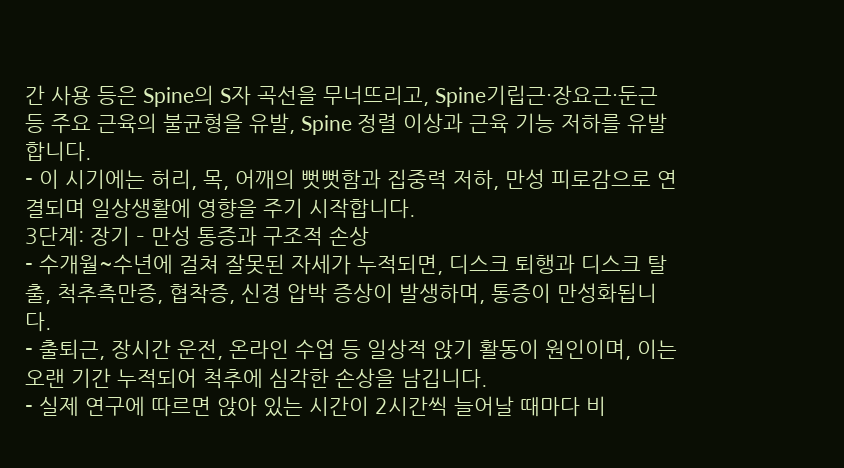간 사용 등은 Spine의 S자 곡선을 무너뜨리고, Spine기립근·장요근·둔근 등 주요 근육의 불균형을 유발, Spine 정렬 이상과 근육 기능 저하를 유발합니다.
- 이 시기에는 허리, 목, 어깨의 뻣뻣함과 집중력 저하, 만성 피로감으로 연결되며 일상생활에 영향을 주기 시작합니다.
3단계: 장기 – 만성 통증과 구조적 손상
- 수개월~수년에 걸쳐 잘못된 자세가 누적되면, 디스크 퇴행과 디스크 탈출, 척추측만증, 협착증, 신경 압박 증상이 발생하며, 통증이 만성화됩니다.
- 출퇴근, 장시간 운전, 온라인 수업 등 일상적 앉기 활동이 원인이며, 이는 오랜 기간 누적되어 척추에 심각한 손상을 남깁니다.
- 실제 연구에 따르면 앉아 있는 시간이 2시간씩 늘어날 때마다 비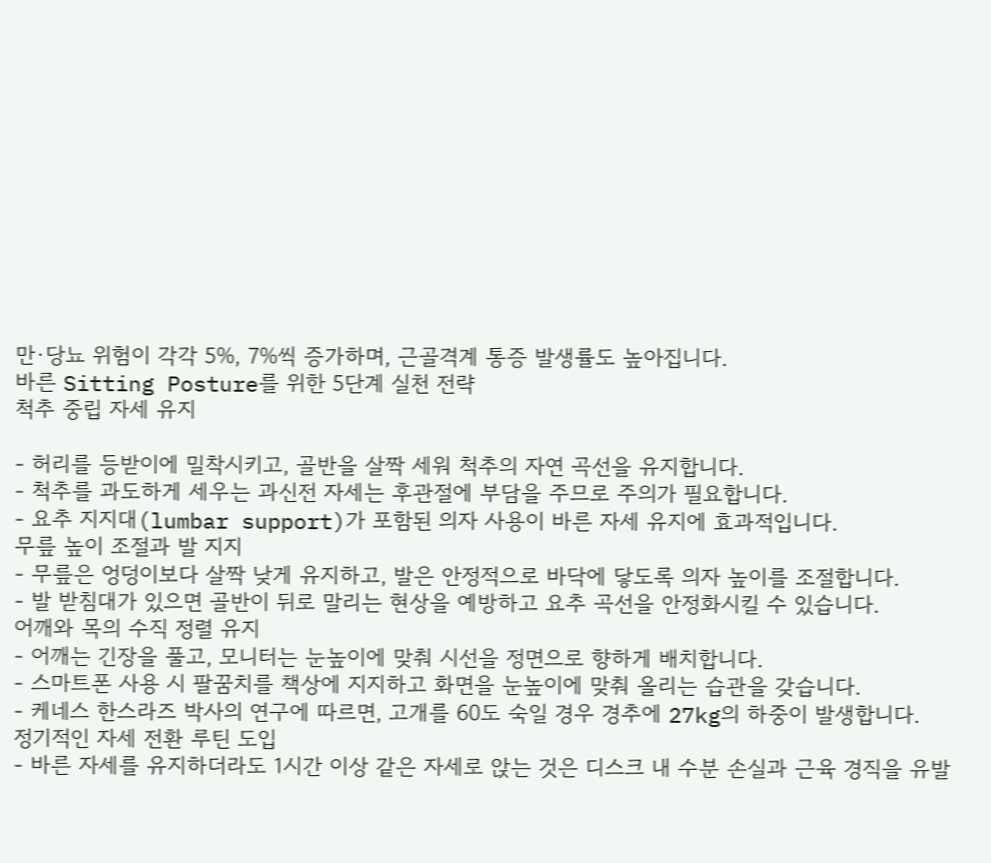만·당뇨 위험이 각각 5%, 7%씩 증가하며, 근골격계 통증 발생률도 높아집니다.
바른 Sitting Posture를 위한 5단계 실천 전략
척추 중립 자세 유지

- 허리를 등받이에 밀착시키고, 골반을 살짝 세워 척추의 자연 곡선을 유지합니다.
- 척추를 과도하게 세우는 과신전 자세는 후관절에 부담을 주므로 주의가 필요합니다.
- 요추 지지대(lumbar support)가 포함된 의자 사용이 바른 자세 유지에 효과적입니다.
무릎 높이 조절과 발 지지
- 무릎은 엉덩이보다 살짝 낮게 유지하고, 발은 안정적으로 바닥에 닿도록 의자 높이를 조절합니다.
- 발 받침대가 있으면 골반이 뒤로 말리는 현상을 예방하고 요추 곡선을 안정화시킬 수 있습니다.
어깨와 목의 수직 정렬 유지
- 어깨는 긴장을 풀고, 모니터는 눈높이에 맞춰 시선을 정면으로 향하게 배치합니다.
- 스마트폰 사용 시 팔꿈치를 책상에 지지하고 화면을 눈높이에 맞춰 올리는 습관을 갖습니다.
- 케네스 한스라즈 박사의 연구에 따르면, 고개를 60도 숙일 경우 경추에 27kg의 하중이 발생합니다.
정기적인 자세 전환 루틴 도입
- 바른 자세를 유지하더라도 1시간 이상 같은 자세로 앉는 것은 디스크 내 수분 손실과 근육 경직을 유발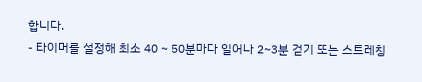합니다.
- 타이머를 설정해 최소 40 ~ 50분마다 일어나 2~3분 걷기 또는 스트레칭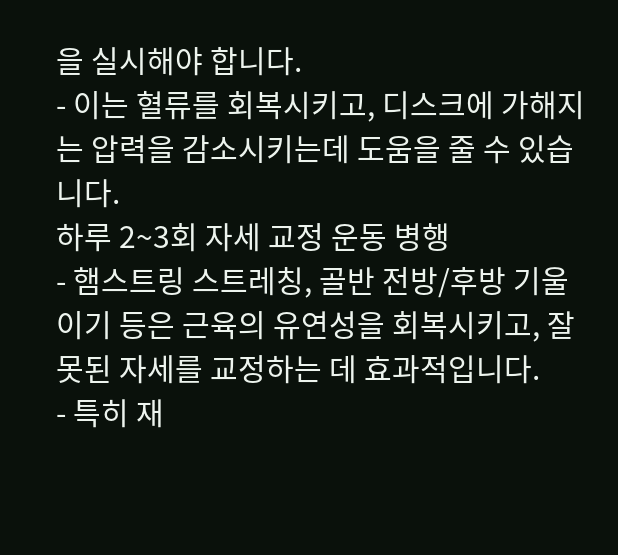을 실시해야 합니다.
- 이는 혈류를 회복시키고, 디스크에 가해지는 압력을 감소시키는데 도움을 줄 수 있습니다.
하루 2~3회 자세 교정 운동 병행
- 햄스트링 스트레칭, 골반 전방/후방 기울이기 등은 근육의 유연성을 회복시키고, 잘못된 자세를 교정하는 데 효과적입니다.
- 특히 재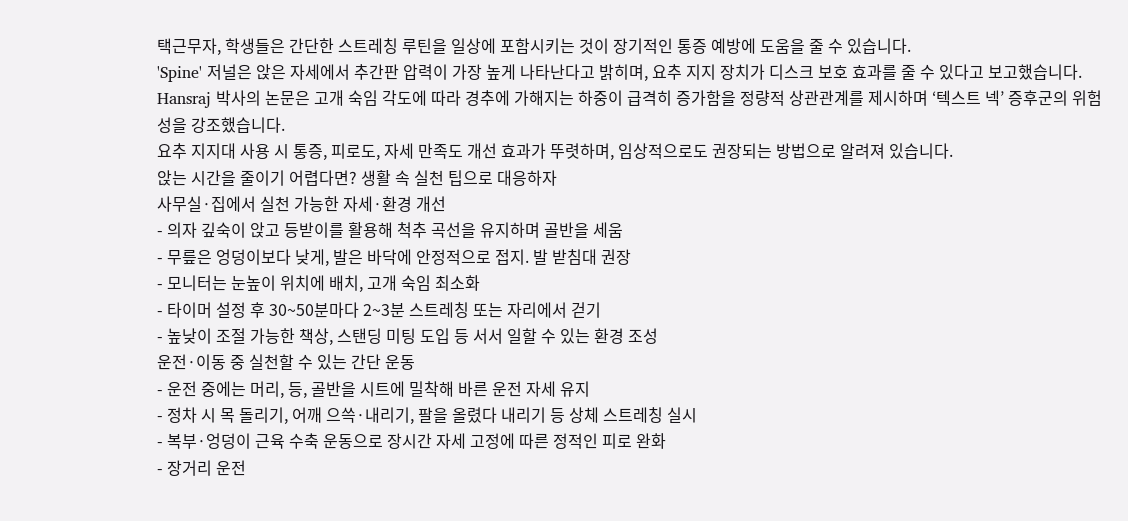택근무자, 학생들은 간단한 스트레칭 루틴을 일상에 포함시키는 것이 장기적인 통증 예방에 도움을 줄 수 있습니다.
'Spine' 저널은 앉은 자세에서 추간판 압력이 가장 높게 나타난다고 밝히며, 요추 지지 장치가 디스크 보호 효과를 줄 수 있다고 보고했습니다.
Hansraj 박사의 논문은 고개 숙임 각도에 따라 경추에 가해지는 하중이 급격히 증가함을 정량적 상관관계를 제시하며 ‘텍스트 넥’ 증후군의 위험성을 강조했습니다.
요추 지지대 사용 시 통증, 피로도, 자세 만족도 개선 효과가 뚜렷하며, 임상적으로도 권장되는 방법으로 알려져 있습니다.
앉는 시간을 줄이기 어렵다면? 생활 속 실천 팁으로 대응하자
사무실·집에서 실천 가능한 자세·환경 개선
- 의자 깊숙이 앉고 등받이를 활용해 척추 곡선을 유지하며 골반을 세움
- 무릎은 엉덩이보다 낮게, 발은 바닥에 안정적으로 접지. 발 받침대 권장
- 모니터는 눈높이 위치에 배치, 고개 숙임 최소화
- 타이머 설정 후 30~50분마다 2~3분 스트레칭 또는 자리에서 걷기
- 높낮이 조절 가능한 책상, 스탠딩 미팅 도입 등 서서 일할 수 있는 환경 조성
운전·이동 중 실천할 수 있는 간단 운동
- 운전 중에는 머리, 등, 골반을 시트에 밀착해 바른 운전 자세 유지
- 정차 시 목 돌리기, 어깨 으쓱·내리기, 팔을 올렸다 내리기 등 상체 스트레칭 실시
- 복부·엉덩이 근육 수축 운동으로 장시간 자세 고정에 따른 정적인 피로 완화
- 장거리 운전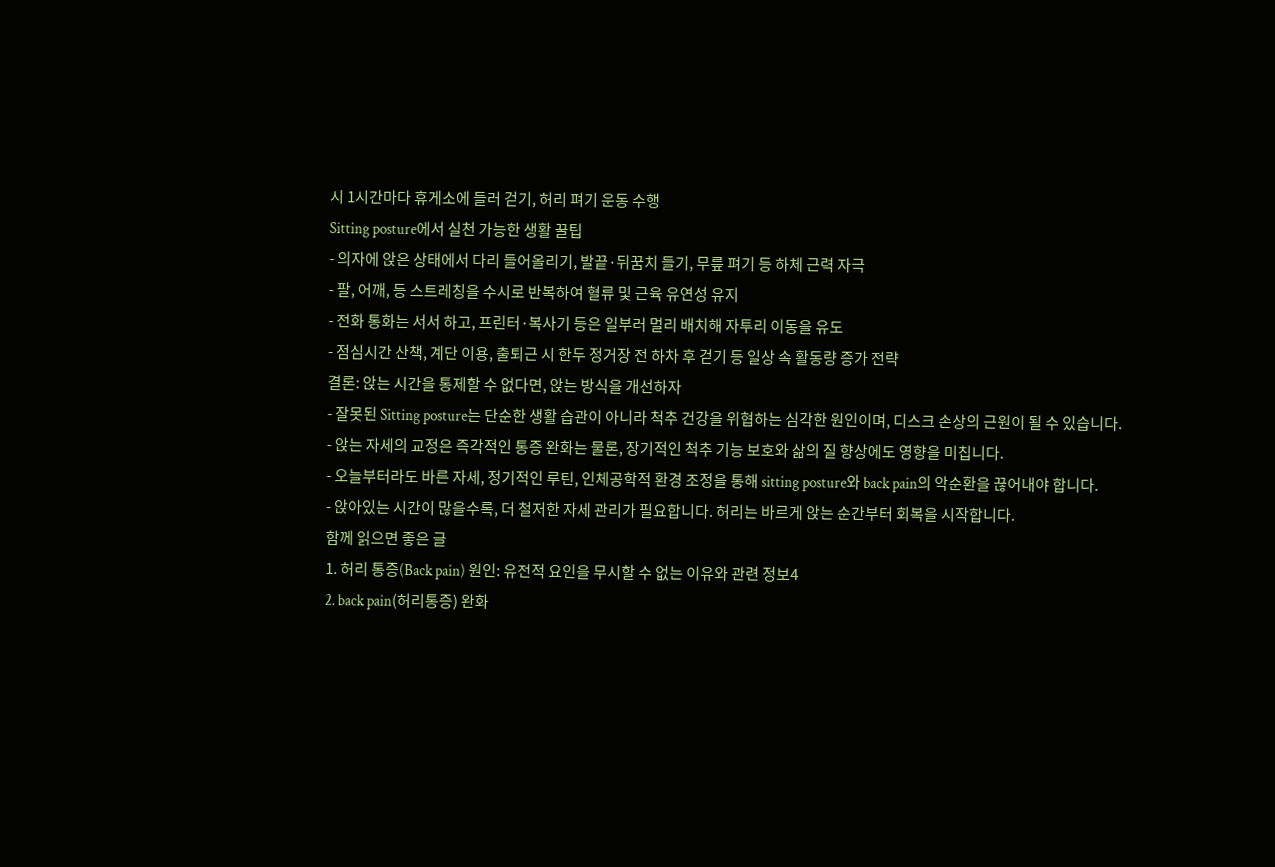시 1시간마다 휴게소에 들러 걷기, 허리 펴기 운동 수행
Sitting posture에서 실천 가능한 생활 꿀팁
- 의자에 앉은 상태에서 다리 들어올리기, 발끝·뒤꿈치 들기, 무릎 펴기 등 하체 근력 자극
- 팔, 어깨, 등 스트레칭을 수시로 반복하여 혈류 및 근육 유연성 유지
- 전화 통화는 서서 하고, 프린터·복사기 등은 일부러 멀리 배치해 자투리 이동을 유도
- 점심시간 산책, 계단 이용, 출퇴근 시 한두 정거장 전 하차 후 걷기 등 일상 속 활동량 증가 전략
결론: 앉는 시간을 통제할 수 없다면, 앉는 방식을 개선하자
- 잘못된 Sitting posture는 단순한 생활 습관이 아니라 척추 건강을 위협하는 심각한 원인이며, 디스크 손상의 근원이 될 수 있습니다.
- 앉는 자세의 교정은 즉각적인 통증 완화는 물론, 장기적인 척추 기능 보호와 삶의 질 향상에도 영향을 미칩니다.
- 오늘부터라도 바른 자세, 정기적인 루틴, 인체공학적 환경 조정을 통해 sitting posture와 back pain의 악순환을 끊어내야 합니다.
- 앉아있는 시간이 많을수록, 더 철저한 자세 관리가 필요합니다. 허리는 바르게 앉는 순간부터 회복을 시작합니다.
함께 읽으면 좋은 글
1. 허리 통증(Back pain) 원인: 유전적 요인을 무시할 수 없는 이유와 관련 정보4
2. back pain(허리통증) 완화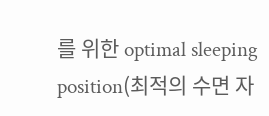를 위한 optimal sleeping position(최적의 수면 자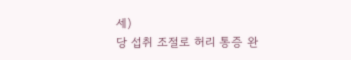세)
당 섭취 조절로 허리 통증 완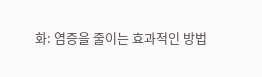화: 염증을 줄이는 효과적인 방법